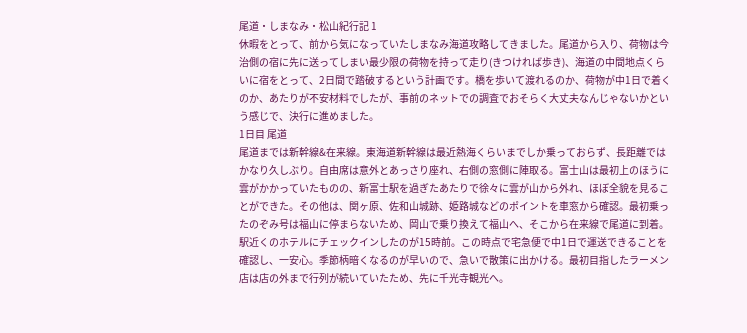尾道・しまなみ・松山紀行記 1
休暇をとって、前から気になっていたしまなみ海道攻略してきました。尾道から入り、荷物は今治側の宿に先に送ってしまい最少限の荷物を持って走り(きつければ歩き)、海道の中間地点くらいに宿をとって、2日間で踏破するという計画です。橋を歩いて渡れるのか、荷物が中1日で着くのか、あたりが不安材料でしたが、事前のネットでの調査でおそらく大丈夫なんじゃないかという感じで、決行に進めました。
1日目 尾道
尾道までは新幹線&在来線。東海道新幹線は最近熱海くらいまでしか乗っておらず、長距離ではかなり久しぶり。自由席は意外とあっさり座れ、右側の窓側に陣取る。富士山は最初上のほうに雲がかかっていたものの、新富士駅を過ぎたあたりで徐々に雲が山から外れ、ほぼ全貌を見ることができた。その他は、関ヶ原、佐和山城跡、姫路城などのポイントを車窓から確認。最初乗ったのぞみ号は福山に停まらないため、岡山で乗り換えて福山へ、そこから在来線で尾道に到着。
駅近くのホテルにチェックインしたのが15時前。この時点で宅急便で中1日で運送できることを確認し、一安心。季節柄暗くなるのが早いので、急いで散策に出かける。最初目指したラーメン店は店の外まで行列が続いていたため、先に千光寺観光へ。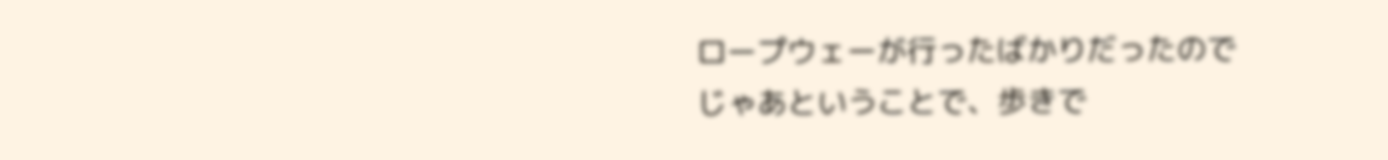ロープウェーが行ったばかりだったのでじゃあということで、歩きで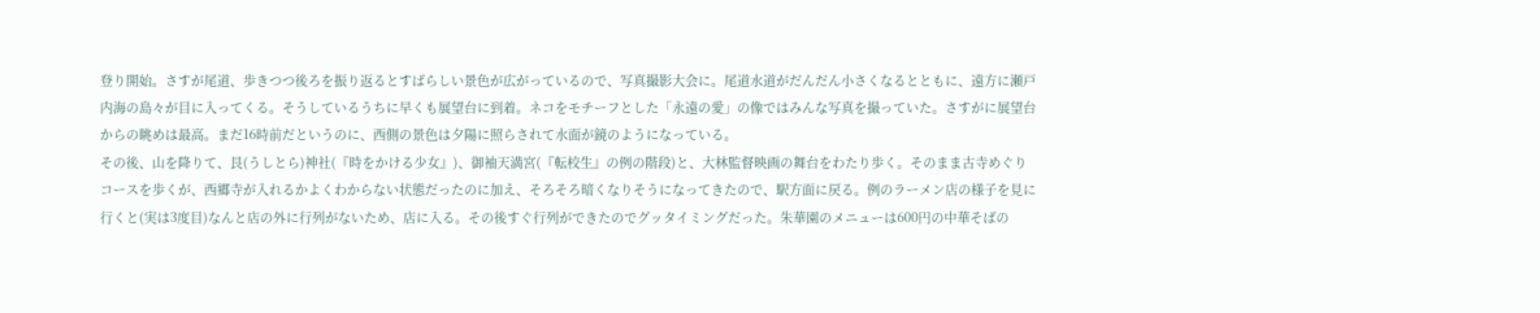登り開始。さすが尾道、歩きつつ後ろを振り返るとすばらしい景色が広がっているので、写真撮影大会に。尾道水道がだんだん小さくなるとともに、遠方に瀬戸内海の島々が目に入ってくる。そうしているうちに早くも展望台に到着。ネコをモチーフとした「永遠の愛」の像ではみんな写真を撮っていた。さすがに展望台からの眺めは最高。まだ16時前だというのに、西側の景色は夕陽に照らされて水面が鏡のようになっている。
その後、山を降りて、艮(うしとら)神社(『時をかける少女』)、御袖天満宮(『転校生』の例の階段)と、大林監督映画の舞台をわたり歩く。そのまま古寺めぐりコースを歩くが、西郷寺が入れるかよくわからない状態だったのに加え、そろそろ暗くなりそうになってきたので、駅方面に戻る。例のラーメン店の様子を見に行くと(実は3度目)なんと店の外に行列がないため、店に入る。その後すぐ行列ができたのでグッタイミングだった。朱華園のメニューは600円の中華そばの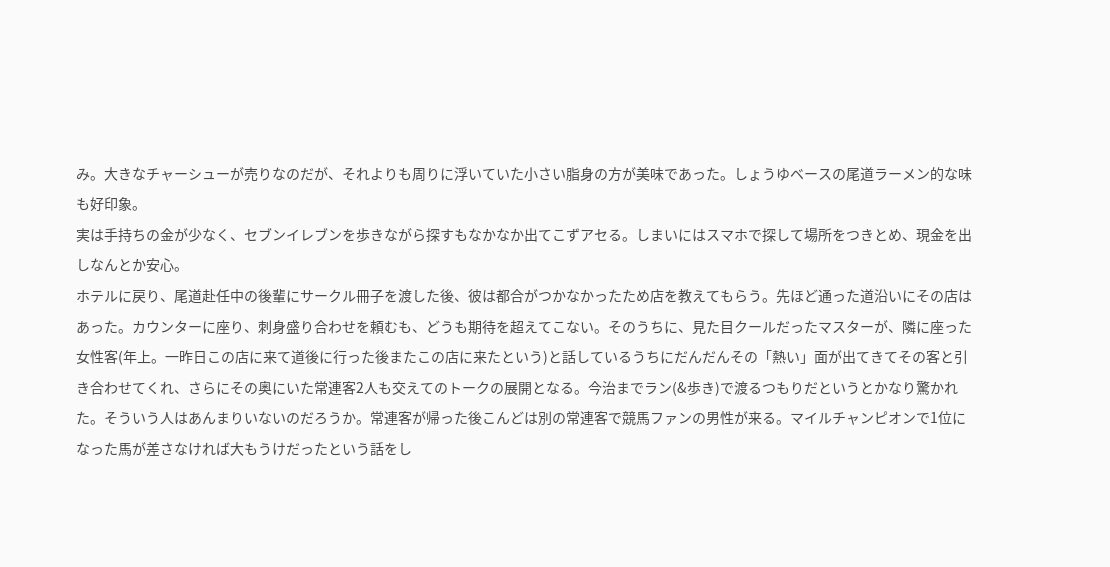み。大きなチャーシューが売りなのだが、それよりも周りに浮いていた小さい脂身の方が美味であった。しょうゆベースの尾道ラーメン的な味も好印象。
実は手持ちの金が少なく、セブンイレブンを歩きながら探すもなかなか出てこずアセる。しまいにはスマホで探して場所をつきとめ、現金を出しなんとか安心。
ホテルに戻り、尾道赴任中の後輩にサークル冊子を渡した後、彼は都合がつかなかったため店を教えてもらう。先ほど通った道沿いにその店はあった。カウンターに座り、刺身盛り合わせを頼むも、どうも期待を超えてこない。そのうちに、見た目クールだったマスターが、隣に座った女性客(年上。一昨日この店に来て道後に行った後またこの店に来たという)と話しているうちにだんだんその「熱い」面が出てきてその客と引き合わせてくれ、さらにその奥にいた常連客2人も交えてのトークの展開となる。今治までラン(&歩き)で渡るつもりだというとかなり驚かれた。そういう人はあんまりいないのだろうか。常連客が帰った後こんどは別の常連客で競馬ファンの男性が来る。マイルチャンピオンで1位になった馬が差さなければ大もうけだったという話をし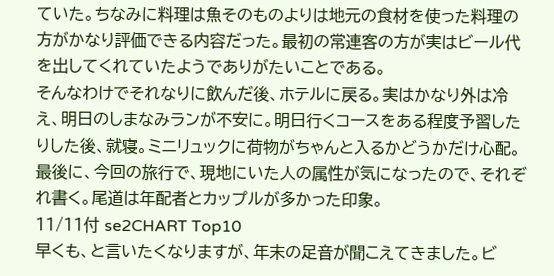ていた。ちなみに料理は魚そのものよりは地元の食材を使った料理の方がかなり評価できる内容だった。最初の常連客の方が実はビール代を出してくれていたようでありがたいことである。
そんなわけでそれなりに飲んだ後、ホテルに戻る。実はかなり外は冷え、明日のしまなみランが不安に。明日行くコースをある程度予習したりした後、就寝。ミニリュックに荷物がちゃんと入るかどうかだけ心配。
最後に、今回の旅行で、現地にいた人の属性が気になったので、それぞれ書く。尾道は年配者とカップルが多かった印象。
11/11付 se2CHART Top10
早くも、と言いたくなりますが、年末の足音が聞こえてきました。ビ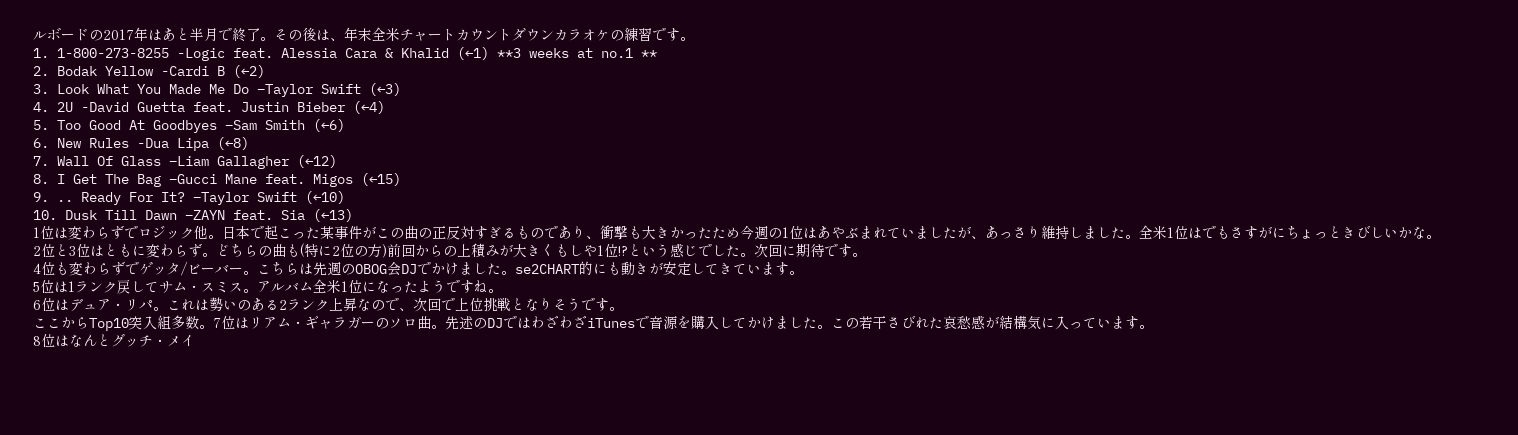ルボードの2017年はあと半月で終了。その後は、年末全米チャートカウントダウンカラオケの練習です。
1. 1-800-273-8255 -Logic feat. Alessia Cara & Khalid (←1) **3 weeks at no.1 **
2. Bodak Yellow -Cardi B (←2)
3. Look What You Made Me Do –Taylor Swift (←3)
4. 2U -David Guetta feat. Justin Bieber (←4)
5. Too Good At Goodbyes –Sam Smith (←6)
6. New Rules -Dua Lipa (←8)
7. Wall Of Glass –Liam Gallagher (←12)
8. I Get The Bag –Gucci Mane feat. Migos (←15)
9. .. Ready For It? –Taylor Swift (←10)
10. Dusk Till Dawn –ZAYN feat. Sia (←13)
1位は変わらずでロジック他。日本で起こった某事件がこの曲の正反対すぎるものであり、衝撃も大きかったため今週の1位はあやぶまれていましたが、あっさり維持しました。全米1位はでもさすがにちょっときびしいかな。
2位と3位はともに変わらず。どちらの曲も(特に2位の方)前回からの上積みが大きくもしや1位!?という感じでした。次回に期待です。
4位も変わらずでゲッタ/ビーバー。こちらは先週のOBOG会DJでかけました。se2CHART的にも動きが安定してきています。
5位は1ランク戻してサム・スミス。アルバム全米1位になったようですね。
6位はデュア・リパ。これは勢いのある2ランク上昇なので、次回で上位挑戦となりそうです。
ここからTop10突入組多数。7位はリアム・ギャラガーのソロ曲。先述のDJではわざわざiTunesで音源を購入してかけました。この若干さびれた哀愁感が結構気に入っています。
8位はなんとグッチ・メイ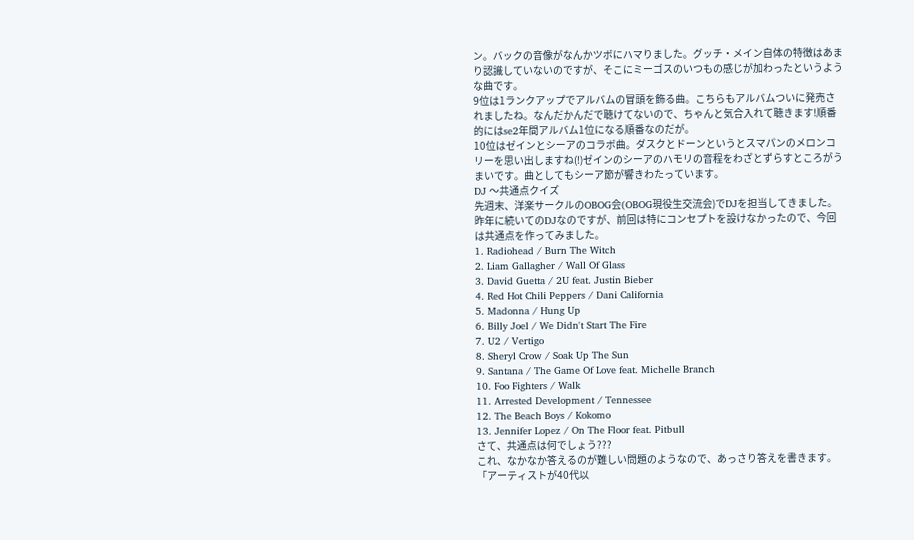ン。バックの音像がなんかツボにハマりました。グッチ・メイン自体の特徴はあまり認識していないのですが、そこにミーゴスのいつもの感じが加わったというような曲です。
9位は1ランクアップでアルバムの冒頭を飾る曲。こちらもアルバムついに発売されましたね。なんだかんだで聴けてないので、ちゃんと気合入れて聴きます!順番的にはse2年間アルバム1位になる順番なのだが。
10位はゼインとシーアのコラボ曲。ダスクとドーンというとスマパンのメロンコリーを思い出しますね(!)ゼインのシーアのハモリの音程をわざとずらすところがうまいです。曲としてもシーア節が響きわたっています。
DJ 〜共通点クイズ
先週末、洋楽サークルのOBOG会(OBOG現役生交流会)でDJを担当してきました。
昨年に続いてのDJなのですが、前回は特にコンセプトを設けなかったので、今回は共通点を作ってみました。
1. Radiohead / Burn The Witch
2. Liam Gallagher / Wall Of Glass
3. David Guetta / 2U feat. Justin Bieber
4. Red Hot Chili Peppers / Dani California
5. Madonna / Hung Up
6. Billy Joel / We Didn't Start The Fire
7. U2 / Vertigo
8. Sheryl Crow / Soak Up The Sun
9. Santana / The Game Of Love feat. Michelle Branch
10. Foo Fighters / Walk
11. Arrested Development / Tennessee
12. The Beach Boys / Kokomo
13. Jennifer Lopez / On The Floor feat. Pitbull
さて、共通点は何でしょう???
これ、なかなか答えるのが難しい問題のようなので、あっさり答えを書きます。「アーティストが40代以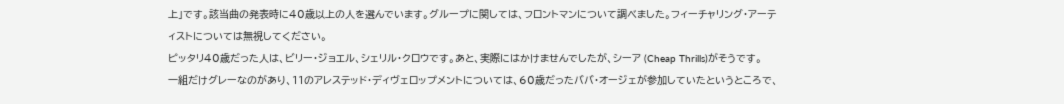上」です。該当曲の発表時に40歳以上の人を選んでいます。グループに関しては、フロントマンについて調べました。フィーチャリング・アーティストについては無視してください。
ピッタリ40歳だった人は、ビリー・ジョエル、シェリル・クロウです。あと、実際にはかけませんでしたが、シーア (Cheap Thrills)がそうです。
一組だけグレーなのがあり、11のアレステッド・ディヴェロップメントについては、60歳だったババ・オージェが参加していたというところで、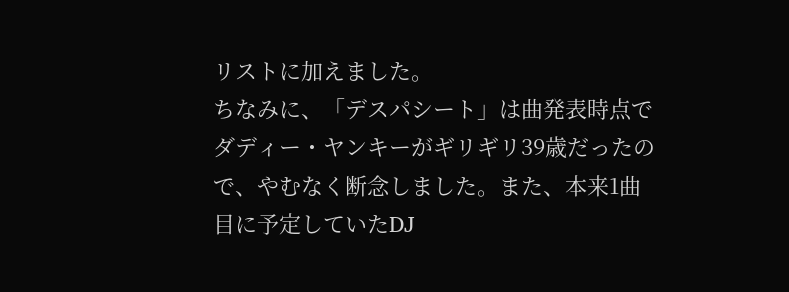リストに加えました。
ちなみに、「デスパシート」は曲発表時点でダディー・ヤンキーがギリギリ39歳だったので、やむなく断念しました。また、本来1曲目に予定していたDJ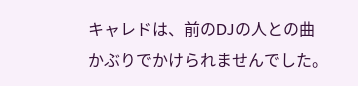キャレドは、前のDJの人との曲かぶりでかけられませんでした。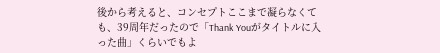後から考えると、コンセプトここまで凝らなくても、39周年だったので「Thank Youがタイトルに入った曲」くらいでもよ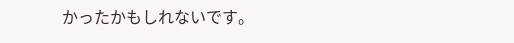かったかもしれないです。